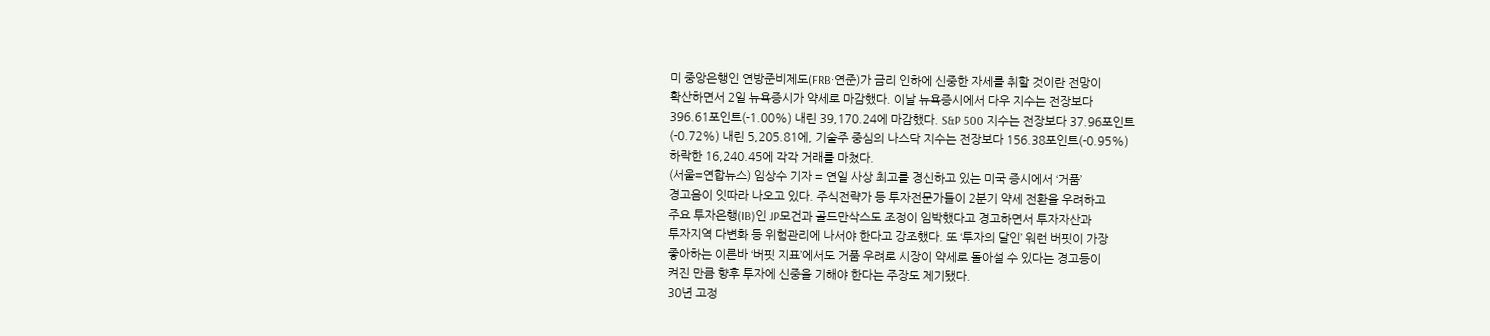미 중앙은행인 연방준비제도(FRB·연준)가 금리 인하에 신중한 자세를 취할 것이란 전망이
확산하면서 2일 뉴욕증시가 약세로 마감했다. 이날 뉴욕증시에서 다우 지수는 전장보다
396.61포인트(-1.00%) 내린 39,170.24에 마감했다. S&P 500 지수는 전장보다 37.96포인트
(-0.72%) 내린 5,205.81에, 기술주 중심의 나스닥 지수는 전장보다 156.38포인트(-0.95%)
하락한 16,240.45에 각각 거래를 마쳤다.
(서울=연합뉴스) 임상수 기자 = 연일 사상 최고를 경신하고 있는 미국 증시에서 ‘거품’
경고음이 잇따라 나오고 있다. 주식전략가 등 투자전문가들이 2분기 약세 전환을 우려하고
주요 투자은행(IB)인 JP모건과 골드만삭스도 조정이 임박했다고 경고하면서 투자자산과
투자지역 다변화 등 위험관리에 나서야 한다고 강조했다. 또 ‘투자의 달인’ 워런 버핏이 가장
좋아하는 이른바 ‘버핏 지표’에서도 거품 우려로 시장이 약세로 돌아설 수 있다는 경고등이
켜진 만큼 향후 투자에 신중을 기해야 한다는 주장도 제기됐다.
30년 고정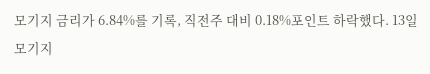모기지 금리가 6.84%를 기록, 직전주 대비 0.18%포인트 하락했다. 13일 모기지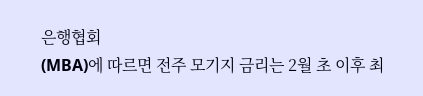은행협회
(MBA)에 따르면 전주 모기지 금리는 2월 초 이후 최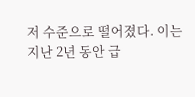저 수준으로 떨어졌다. 이는 지난 2년 동안 급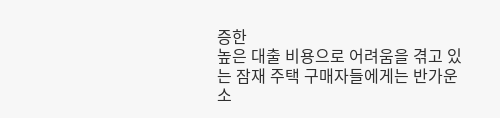증한
높은 대출 비용으로 어려움을 겪고 있는 잠재 주택 구매자들에게는 반가운 소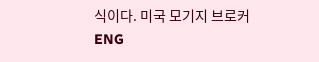식이다. 미국 모기지 브로커
ENG